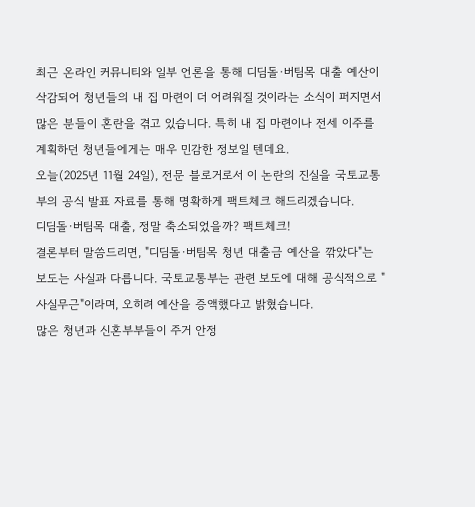최근 온라인 커뮤니티와 일부 언론을 통해 디딤돌·버팀목 대출 예산이 삭감되어 청년들의 내 집 마련이 더 어려워질 것이라는 소식이 퍼지면서 많은 분들이 혼란을 겪고 있습니다. 특히 내 집 마련이나 전세 이주를 계획하던 청년들에게는 매우 민감한 정보일 텐데요.
오늘(2025년 11월 24일), 전문 블로거로서 이 논란의 진실을 국토교통부의 공식 발표 자료를 통해 명확하게 팩트체크 해드리겠습니다.
디딤돌·버팀목 대출, 정말 축소되었을까? 팩트체크!
결론부터 말씀드리면, "디딤돌·버팀목 청년 대출금 예산을 깎았다"는 보도는 사실과 다릅니다. 국토교통부는 관련 보도에 대해 공식적으로 "사실무근"이라며, 오히려 예산을 증액했다고 밝혔습니다.
많은 청년과 신혼부부들이 주거 안정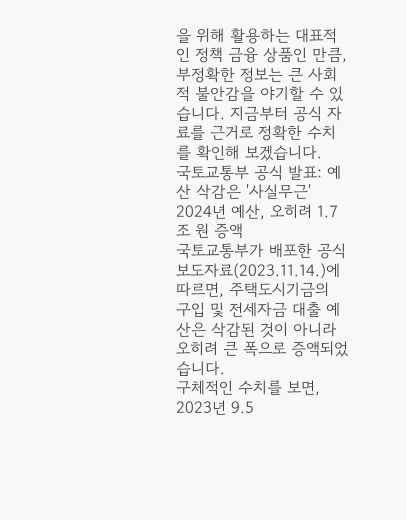을 위해 활용하는 대표적인 정책 금융 상품인 만큼, 부정확한 정보는 큰 사회적 불안감을 야기할 수 있습니다. 지금부터 공식 자료를 근거로 정확한 수치를 확인해 보겠습니다.
국토교통부 공식 발표: 예산 삭감은 '사실무근'
2024년 예산, 오히려 1.7조 원 증액
국토교통부가 배포한 공식 보도자료(2023.11.14.)에 따르면, 주택도시기금의 구입 및 전세자금 대출 예산은 삭감된 것이 아니라 오히려 큰 폭으로 증액되었습니다.
구체적인 수치를 보면, 2023년 9.5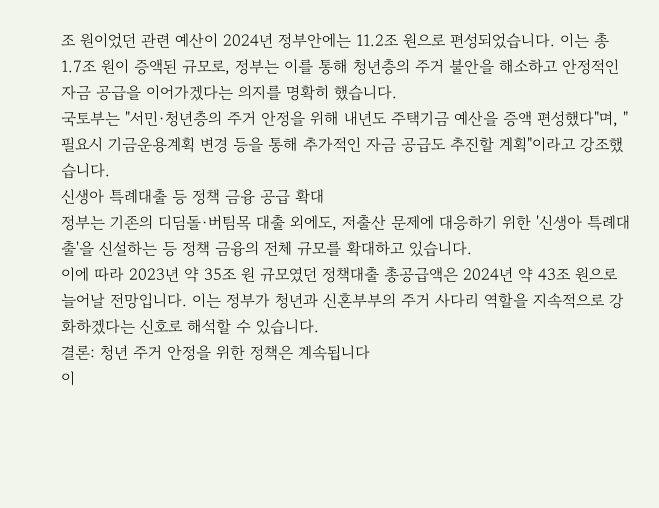조 원이었던 관련 예산이 2024년 정부안에는 11.2조 원으로 편성되었습니다. 이는 총 1.7조 원이 증액된 규모로, 정부는 이를 통해 청년층의 주거 불안을 해소하고 안정적인 자금 공급을 이어가겠다는 의지를 명확히 했습니다.
국토부는 "서민·청년층의 주거 안정을 위해 내년도 주택기금 예산을 증액 편성했다"며, "필요시 기금운용계획 변경 등을 통해 추가적인 자금 공급도 추진할 계획"이라고 강조했습니다.
신생아 특례대출 등 정책 금융 공급 확대
정부는 기존의 디딤돌·버팀목 대출 외에도, 저출산 문제에 대응하기 위한 '신생아 특례대출'을 신설하는 등 정책 금융의 전체 규모를 확대하고 있습니다.
이에 따라 2023년 약 35조 원 규모였던 정책대출 총공급액은 2024년 약 43조 원으로 늘어날 전망입니다. 이는 정부가 청년과 신혼부부의 주거 사다리 역할을 지속적으로 강화하겠다는 신호로 해석할 수 있습니다.
결론: 청년 주거 안정을 위한 정책은 계속됩니다
이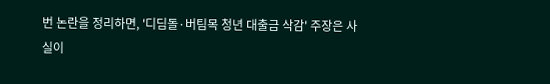번 논란을 정리하면, '디딤돌·버팀목 청년 대출금 삭감' 주장은 사실이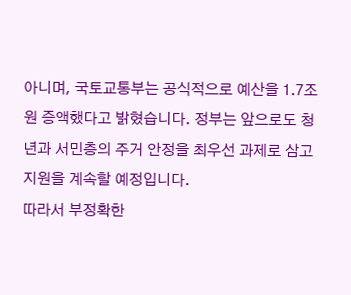아니며, 국토교통부는 공식적으로 예산을 1.7조 원 증액했다고 밝혔습니다. 정부는 앞으로도 청년과 서민층의 주거 안정을 최우선 과제로 삼고 지원을 계속할 예정입니다.
따라서 부정확한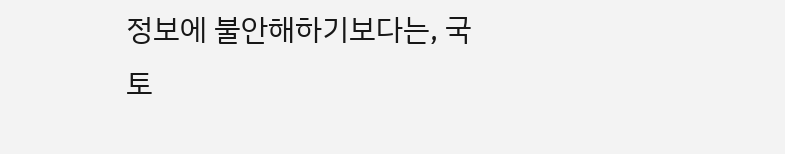정보에 불안해하기보다는, 국토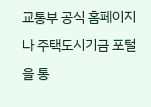교통부 공식 홈페이지나 주택도시기금 포털을 통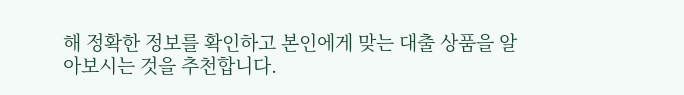해 정확한 정보를 확인하고 본인에게 맞는 대출 상품을 알아보시는 것을 추천합니다.